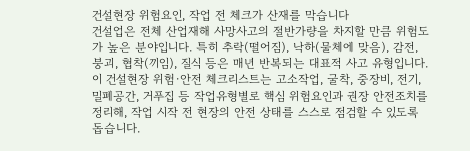건설현장 위험요인, 작업 전 체크가 산재를 막습니다
건설업은 전체 산업재해 사망사고의 절반가량을 차지할 만큼 위험도가 높은 분야입니다. 특히 추락(떨어짐), 낙하(물체에 맞음), 감전, 붕괴, 협착(끼임), 질식 등은 매년 반복되는 대표적 사고 유형입니다. 이 건설현장 위험·안전 체크리스트는 고소작업, 굴착, 중장비, 전기, 밀폐공간, 거푸집 등 작업유형별로 핵심 위험요인과 권장 안전조치를 정리해, 작업 시작 전 현장의 안전 상태를 스스로 점검할 수 있도록 돕습니다.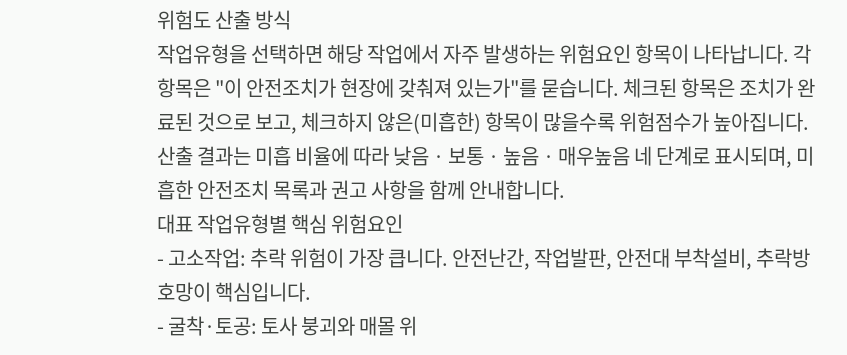위험도 산출 방식
작업유형을 선택하면 해당 작업에서 자주 발생하는 위험요인 항목이 나타납니다. 각 항목은 "이 안전조치가 현장에 갖춰져 있는가"를 묻습니다. 체크된 항목은 조치가 완료된 것으로 보고, 체크하지 않은(미흡한) 항목이 많을수록 위험점수가 높아집니다. 산출 결과는 미흡 비율에 따라 낮음 · 보통 · 높음 · 매우높음 네 단계로 표시되며, 미흡한 안전조치 목록과 권고 사항을 함께 안내합니다.
대표 작업유형별 핵심 위험요인
- 고소작업: 추락 위험이 가장 큽니다. 안전난간, 작업발판, 안전대 부착설비, 추락방호망이 핵심입니다.
- 굴착·토공: 토사 붕괴와 매몰 위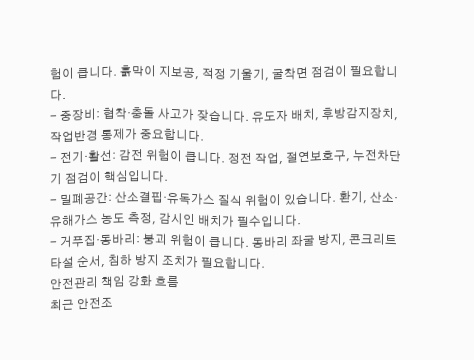험이 큽니다. 흙막이 지보공, 적정 기울기, 굴착면 점검이 필요합니다.
- 중장비: 협착·충돌 사고가 잦습니다. 유도자 배치, 후방감지장치, 작업반경 통제가 중요합니다.
- 전기·활선: 감전 위험이 큽니다. 정전 작업, 절연보호구, 누전차단기 점검이 핵심입니다.
- 밀폐공간: 산소결핍·유독가스 질식 위험이 있습니다. 환기, 산소·유해가스 농도 측정, 감시인 배치가 필수입니다.
- 거푸집·동바리: 붕괴 위험이 큽니다. 동바리 좌굴 방지, 콘크리트 타설 순서, 침하 방지 조치가 필요합니다.
안전관리 책임 강화 흐름
최근 안전조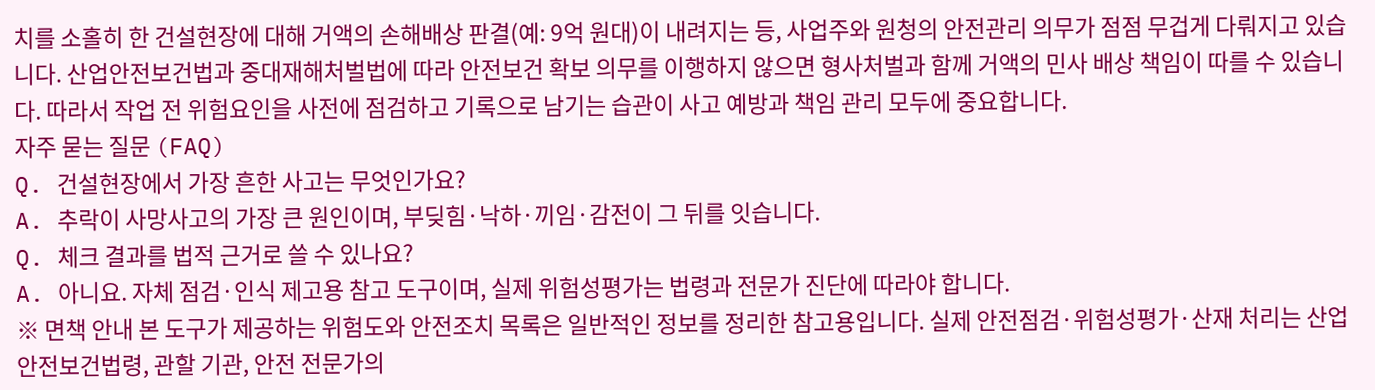치를 소홀히 한 건설현장에 대해 거액의 손해배상 판결(예: 9억 원대)이 내려지는 등, 사업주와 원청의 안전관리 의무가 점점 무겁게 다뤄지고 있습니다. 산업안전보건법과 중대재해처벌법에 따라 안전보건 확보 의무를 이행하지 않으면 형사처벌과 함께 거액의 민사 배상 책임이 따를 수 있습니다. 따라서 작업 전 위험요인을 사전에 점검하고 기록으로 남기는 습관이 사고 예방과 책임 관리 모두에 중요합니다.
자주 묻는 질문 (FAQ)
Q. 건설현장에서 가장 흔한 사고는 무엇인가요?
A. 추락이 사망사고의 가장 큰 원인이며, 부딪힘·낙하·끼임·감전이 그 뒤를 잇습니다.
Q. 체크 결과를 법적 근거로 쓸 수 있나요?
A. 아니요. 자체 점검·인식 제고용 참고 도구이며, 실제 위험성평가는 법령과 전문가 진단에 따라야 합니다.
※ 면책 안내 본 도구가 제공하는 위험도와 안전조치 목록은 일반적인 정보를 정리한 참고용입니다. 실제 안전점검·위험성평가·산재 처리는 산업안전보건법령, 관할 기관, 안전 전문가의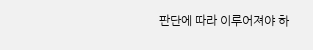판단에 따라 이루어져야 하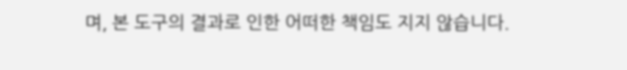며, 본 도구의 결과로 인한 어떠한 책임도 지지 않습니다.